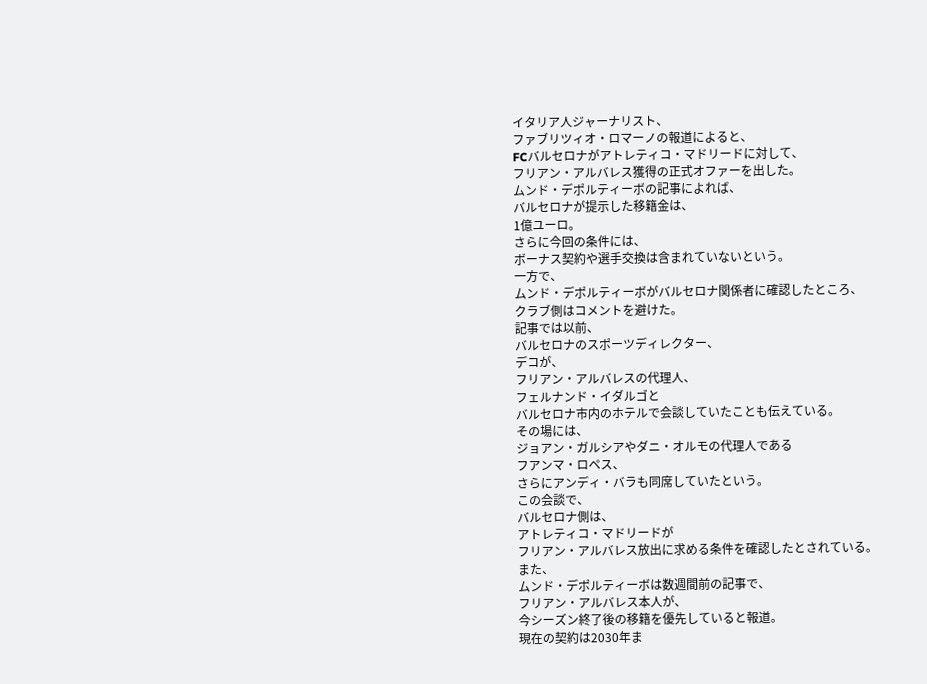イタリア人ジャーナリスト、
ファブリツィオ・ロマーノの報道によると、
FCバルセロナがアトレティコ・マドリードに対して、
フリアン・アルバレス獲得の正式オファーを出した。
ムンド・デポルティーボの記事によれば、
バルセロナが提示した移籍金は、
1億ユーロ。
さらに今回の条件には、
ボーナス契約や選手交換は含まれていないという。
一方で、
ムンド・デポルティーボがバルセロナ関係者に確認したところ、
クラブ側はコメントを避けた。
記事では以前、
バルセロナのスポーツディレクター、
デコが、
フリアン・アルバレスの代理人、
フェルナンド・イダルゴと
バルセロナ市内のホテルで会談していたことも伝えている。
その場には、
ジョアン・ガルシアやダニ・オルモの代理人である
フアンマ・ロペス、
さらにアンディ・バラも同席していたという。
この会談で、
バルセロナ側は、
アトレティコ・マドリードが
フリアン・アルバレス放出に求める条件を確認したとされている。
また、
ムンド・デポルティーボは数週間前の記事で、
フリアン・アルバレス本人が、
今シーズン終了後の移籍を優先していると報道。
現在の契約は2030年ま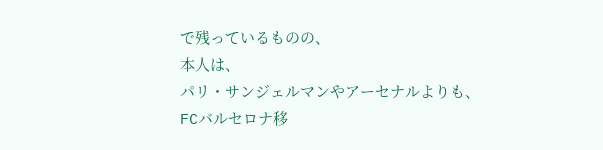で残っているものの、
本人は、
パリ・サンジェルマンやアーセナルよりも、
FCバルセロナ移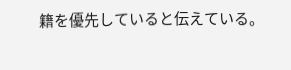籍を優先していると伝えている。